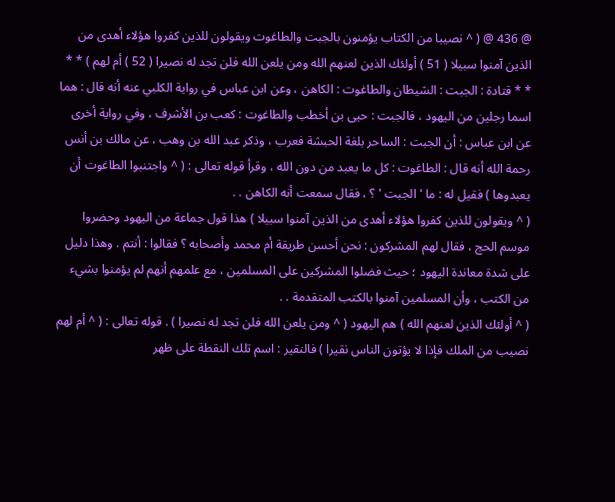@ 436 @ ( ^ نصيبا من الكتاب يؤمنون بالجبت والطاغوت ويقولون للذين كفروا هؤلاء أهدى من الذين آمنوا سبيلا ( 51 ) أولئك الذين لعنهم الله ومن يلعن الله فلن تجد له نصيرا ( 52 ) أم لهم ) * * * * قتادة : الجبت : الشيطان والطاغوت : الكاهن ، وعن ابن عباس في رواية الكلبي عنه أنه قال : هما اسما رجلين من اليهود ، فالجبت : حيى بن أخطب والطاغوت : كعب بن الأشرف ، وفي رواية أخرى عن ابن عباس : أن الجبت : الساحر بلغة الحبشة فعرب ، وذكر عبد الله بن وهب ، عن مالك بن أنس رحمة الله أنه قال : الطاغوت : كل ما يعبد من دون الله ، وقرأ قوله تعالى : ( ^ واجتنبوا الطاغوت أن يعبدوها ) فقيل له : ما ' الجبت ' ؟ ، فقال سمعت أنه الكاهن . .
( ^ ويقولون للذين كفروا هؤلاء أهدى من الذين آمنوا سبيلا ) هذا قول جماعة من اليهود وحضروا موسم الحج ، فقال لهم المشركون : نحن أحسن طريقة أم محمد وأصحابه ؟ فقالوا : أنتم . وهذا دليل على شدة معاندة اليهود ؛ حيث فضلوا المشركين على المسلمين ، مع علمهم أنهم لم يؤمنوا بشيء من الكتب ، وأن المسلمين آمنوا بالكتب المتقدمة . .
( ^ أولئك الذين لعنهم الله ) هم اليهود ( ^ ومن يلعن الله فلن تجد له نصيرا ) . قوله تعالى : ( ^ أم لهم نصيب من الملك فإذا لا يؤتون الناس نقيرا ) فالنقير : اسم تلك النقطة على ظهر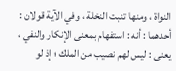النواة ، ومنها تنبت النخلة ، وفي الآية قولان : أحدهما : أنه : استفهام بمعنى الإنكار والنفي ، يعنى : ليس لهم نصيب من الملك ؛ إذ لو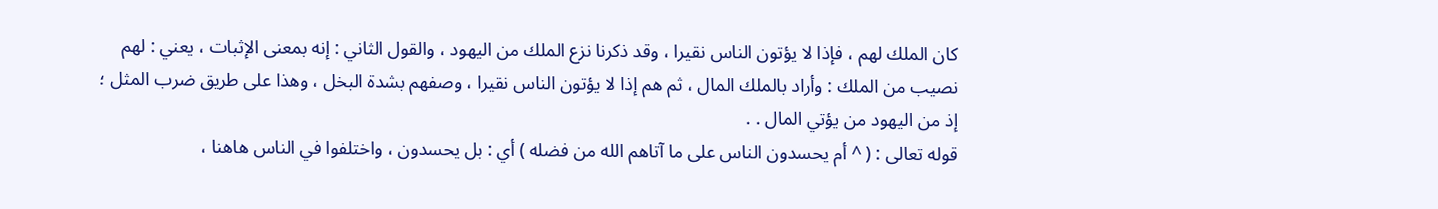كان الملك لهم ، فإذا لا يؤتون الناس نقيرا ، وقد ذكرنا نزع الملك من اليهود ، والقول الثاني : إنه بمعنى الإثبات ، يعني : لهم نصيب من الملك : وأراد بالملك المال ، ثم هم إذا لا يؤتون الناس نقيرا ، وصفهم بشدة البخل ، وهذا على طريق ضرب المثل ؛ إذ من اليهود من يؤتي المال . .
قوله تعالى : ( ^ أم يحسدون الناس على ما آتاهم الله من فضله ) أي : بل يحسدون ، واختلفوا في الناس هاهنا ،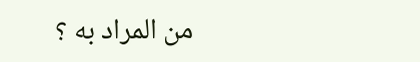من المراد به ؟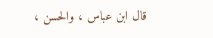قال ابن عباس ، والحسن ،